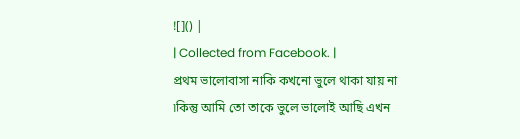![]() |
| Collected from Facebook. |
প্রথম ভালোবাসা নাকি কখনো ভুলে থাকা যায় না ৷কিন্তু আমি তো তাকে ভুলে ভালোই আছি এখন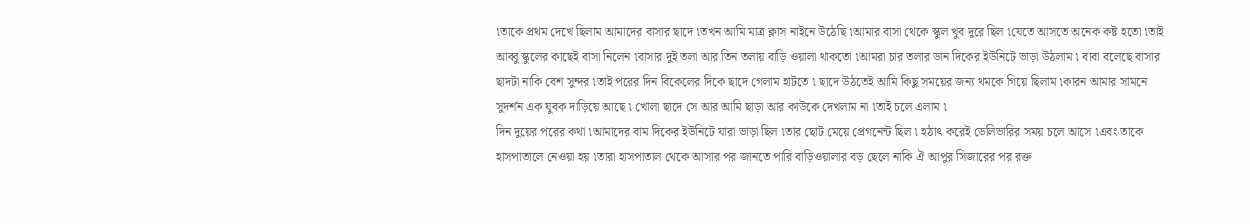৷তাকে প্রথম দেখে ছিলাম আমাদের বাসার ছাদে ৷তখন আমি মাত্র ক্লাস নাইনে উঠেছি ৷আমার বাসা থেকে স্কুল খুব দুরে ছিল ৷যেতে আসতে অনেক কষ্ট হতো ৷তাই আব্বু স্কুলের কাছেই বাসা নিলেন ৷বাসার দুই তলা আর তিন তলায় বাড়ি ওয়ালা থাকতো ৷আমরা চার তলার ডান দিকের ইউনিটে ভাড়া উঠলাম ৷ বাবা বলেছে বাসার ছাদটা নাকি বেশ সুন্দর ৷তাই পরের দিন বিকেলের দিকে ছাদে গেলাম হাটতে ৷ ছাদে উঠতেই আমি কিছু সময়ের জন্য থমকে গিয়ে ছিলাম ৷কারন আমার সামনে সুদর্শন এক যুবক দাড়িয়ে আছে ৷ খোলা ছাদে সে আর আমি ছাড়া আর কাউকে দেখলাম না ৷তাই চলে এলাম ৷
দিন দুয়ের পরের কথা ৷আমাদের বাম দিকের ইউনিটে যারা ভাড়া ছিল ৷তার ছোট মেয়ে প্রেগনেন্ট ছিল ৷ হঠাৎ করেই ডেলিভারির সময় চলে আসে ৷এবং তাকে হাসপাতালে নেওয়া হয় ৷তারা হাসপাতাল থেকে আসার পর জানতে পারি বাড়িওয়ালার বড় ছেলে নাকি ঐ আপুর সিজারের পর রক্ত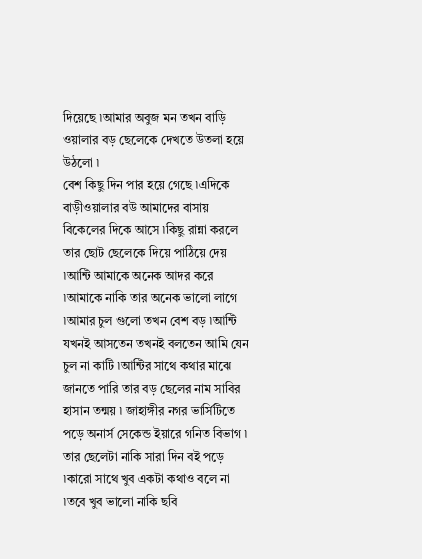দিয়েছে ৷আমার অবুজ মন তখন বাড়ি ওয়ালার বড় ছেলেকে দেখতে উতলা হয়ে উঠলো ৷
বেশ কিছু দিন পার হয়ে গেছে ৷এদিকে বাড়ীওয়ালার বউ আমাদের বাসায় বিকেলের দিকে আসে ৷কিছু রান্না করলে তার ছোট ছেলেকে দিয়ে পাঠিয়ে দেয় ৷আন্টি আমাকে অনেক আদর করে ৷আমাকে নাকি তার অনেক ভালো লাগে ৷আমার চুল গুলো তখন বেশ বড় ৷আন্টি যখনই আসতেন তখনই বলতেন আমি যেন চুল না কাটি ৷আন্টির সাথে কথার মাঝে জানতে পারি তার বড় ছেলের নাম সাবির হাসান তন্ময় ৷ জাহাঙ্গীর নগর ভার্সিটিতে পড়ে অনার্স সেকেন্ড ইয়ারে গনিত বিভাগ ৷ তার ছেলেটা নাকি সারা দিন বই পড়ে ৷কারো সাথে খুব একটা কথাও বলে না ৷তবে খুব ভালো নাকি ছবি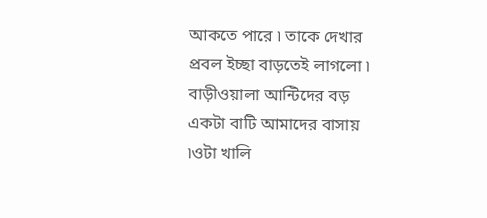আকতে পারে ৷ তাকে দেখার প্রবল ইচ্ছা বাড়তেই লাগলো ৷
বাড়ীওয়ালা আন্টিদের বড় একটা বাটি আমাদের বাসায় ৷ওটা খালি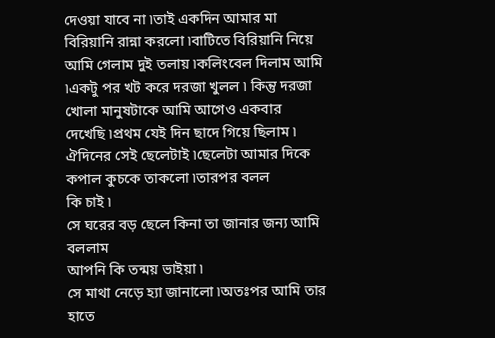দেওয়া যাবে না ৷তাই একদিন আমার মা বিরিয়ানি রান্না করলো ৷বাটিতে বিরিয়ানি নিয়ে আমি গেলাম দুই তলায় ৷কলিংবেল দিলাম আমি ৷একটু পর খট করে দরজা খুলল ৷ কিন্তু দরজা খোলা মানুষটাকে আমি আগেও একবার দেখেছি ৷প্রথম যেই দিন ছাদে গিয়ে ছিলাম ৷ ঐদিনের সেই ছেলেটাই ৷ছেলেটা আমার দিকে কপাল কুচকে তাকলো ৷তারপর বলল
কি চাই ৷
সে ঘরের বড় ছেলে কিনা তা জানার জন্য আমি বললাম
আপনি কি তন্ময় ভাইয়া ৷
সে মাথা নেড়ে হ্যা জানালো ৷অতঃপর আমি তার হাতে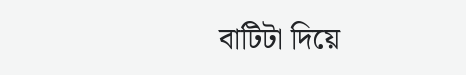বাটিটা দিয়ে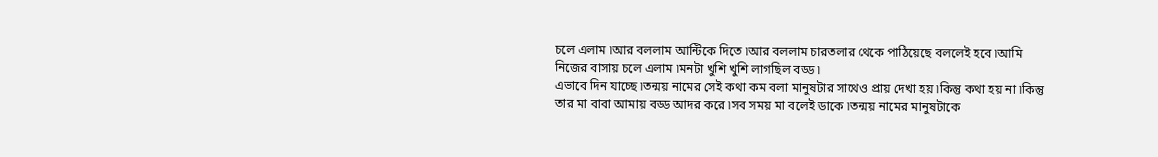চলে এলাম ৷আর বললাম আন্টিকে দিতে ৷আর বললাম চারতলার থেকে পাঠিয়েছে বললেই হবে ৷আমি নিজের বাসায় চলে এলাম ৷মনটা খুশি খুশি লাগছিল বড্ড ৷
এভাবে দিন যাচ্ছে ৷তন্ময় নামের সেই কথা কম বলা মানুষটার সাথেও প্রায় দেখা হয় ৷কিন্তু কথা হয় না ৷কিন্তু তার মা বাবা আমায় বড্ড আদর করে ৷সব সময় মা বলেই ডাকে ৷তন্ময় নামের মানুষটাকে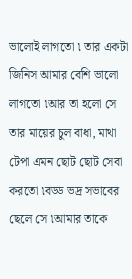ভালোই লাগতো ৷ তার একটা জিনিস আমার বেশি ভালো লাগতো ৷আর তা হলো সে তার মায়ের চুল বাধা, মাথা টেপা এমন ছোট ছোট সেবা করতো ৷বড্ড ভদ্র সভাবের ছেলে সে ৷আমার তাকে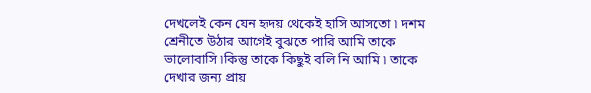দেখলেই কেন যেন হৃদয় থেকেই হাসি আসতো ৷ দশম শ্রেনীতে উঠার আগেই বুঝতে পারি আমি তাকে ভালোবাসি ৷কিন্তু তাকে কিছুই বলি নি আমি ৷ তাকে দেখার জন্য প্রায়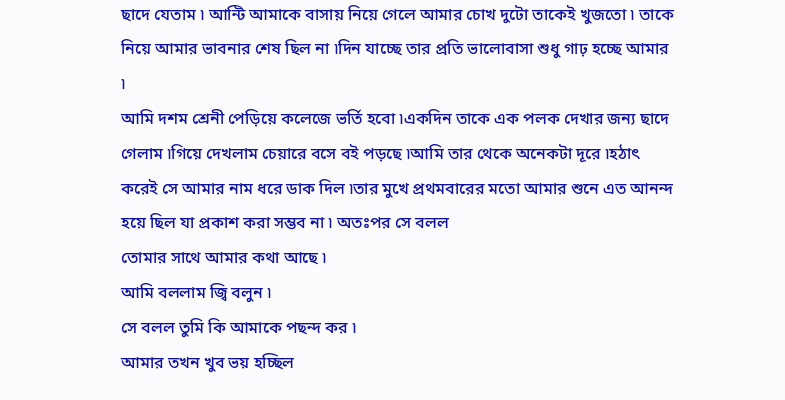ছাদে যেতাম ৷ আন্টি আমাকে বাসায় নিয়ে গেলে আমার চোখ দুটো তাকেই খুজতো ৷ তাকে নিয়ে আমার ভাবনার শেষ ছিল না ৷দিন যাচ্ছে তার প্রতি ভালোবাসা শুধু গাঢ় হচ্ছে আমার ৷
আমি দশম শ্রেনী পেড়িয়ে কলেজে ভর্তি হবো ৷একদিন তাকে এক পলক দেখার জন্য ছাদে গেলাম ৷গিয়ে দেখলাম চেয়ারে বসে বই পড়ছে ৷আমি তার থেকে অনেকটা দূরে ৷হঠাৎ করেই সে আমার নাম ধরে ডাক দিল ৷তার মুখে প্রথমবারের মতো আমার শুনে এত আনন্দ হয়ে ছিল যা প্রকাশ করা সম্ভব না ৷ অতঃপর সে বলল
তোমার সাথে আমার কথা আছে ৷
আমি বললাম জ্বি বলুন ৷
সে বলল তুমি কি আমাকে পছন্দ কর ৷
আমার তখন খুব ভয় হচ্ছিল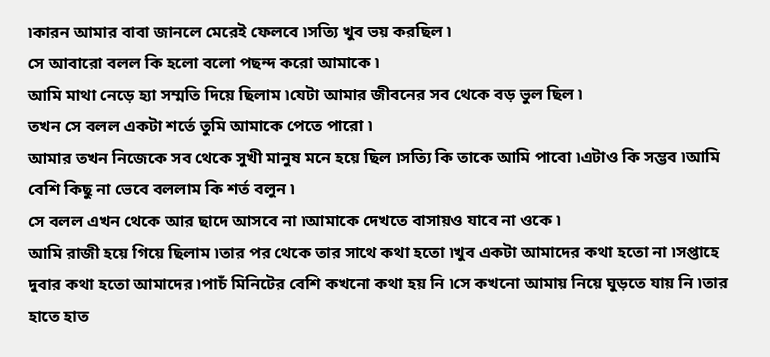৷কারন আমার বাবা জানলে মেরেই ফেলবে ৷সত্যি খুব ভয় করছিল ৷
সে আবারো বলল কি হলো বলো পছন্দ করো আমাকে ৷
আমি মাথা নেড়ে হ্যা সম্মতি দিয়ে ছিলাম ৷যেটা আমার জীবনের সব থেকে বড় ভুল ছিল ৷
তখন সে বলল একটা শর্তে তুমি আমাকে পেতে পারো ৷
আমার তখন নিজেকে সব থেকে সুখী মানুষ মনে হয়ে ছিল ৷সত্যি কি তাকে আমি পাবো ৷এটাও কি সম্ভব ৷আমি বেশি কিছু না ভেবে বললাম কি শর্ত বলুন ৷
সে বলল এখন থেকে আর ছাদে আসবে না ৷আমাকে দেখতে বাসায়ও যাবে না ওকে ৷
আমি রাজী হয়ে গিয়ে ছিলাম ৷তার পর থেকে তার সাথে কথা হতো ৷খুব একটা আমাদের কথা হতো না ৷সপ্তাহে দুবার কথা হতো আমাদের ৷পাচঁ মিনিটের বেশি কখনো কথা হয় নি ৷সে কখনো আমায় নিয়ে ঘুড়তে যায় নি ৷তার হাতে হাত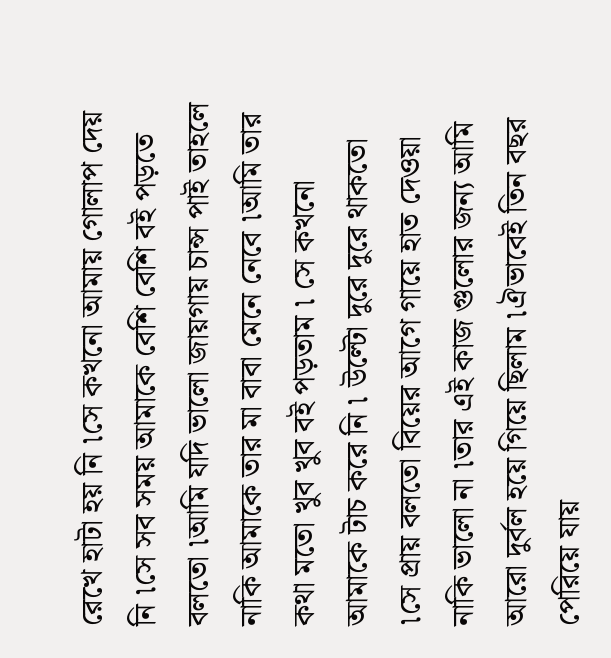রেখে হাটা হয় নি ৷সে কখনো আমায় গোলাপ দেয় নি ৷সে সব সময় আমাকে বেশি বেশি বই পড়তে বলতো ৷আমি যদি ভালো জায়গায় চান্স পাই তাহলে নাকি আমাকে তার মা বাবা মেনে নেবে ৷আমি তার কথা মতো খুব খুব বই পড়তাম ৷ সে কখনো আমাকে টাচ করে নি ৷ উল্টো দুরে দুরে থাকতো ৷সে প্রায় বলতো বিয়ের আগে গায়ে হাত দেওয়া নাকি ভালো না ৷তার এই কাজ গুলোর জন্য আমি আরো দুর্বল হয়ে গিয়ে ছিলাম ৷ঐভাবেই তিন বছর পেরিয়ে যায়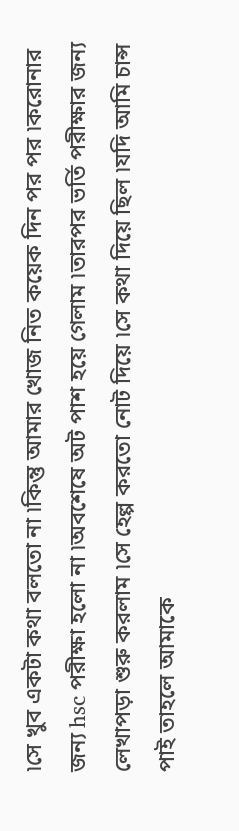৷সে খুব একটা কথা বলতো না ৷কিন্তু আমার খোজ নিত কয়েক দিন পর পর ৷করোনার জন্য hsc পরীক্ষা হলো না ৷অবশেষে অট পাশ হয়ে গেলাম ৷তারপর ভর্তি পরীক্ষার জন্য লেখাপড়া শুরু করলাম ৷সে হেল্প করতো নোট দিয়ে ৷সে কথা দিয়ে ছিল ৷যদি আমি চান্স পাই তাহলে আমাকে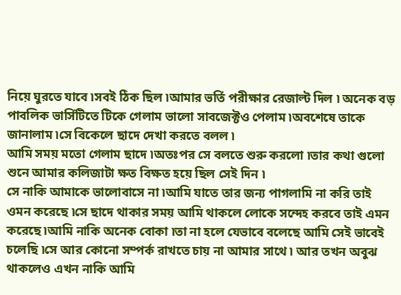নিয়ে ঘুরতে যাবে ৷সবই ঠিক ছিল ৷আমার ভর্তি পরীক্ষার রেজাল্ট দিল ৷ অনেক বড় পাবলিক ভার্সিটিতে টিকে গেলাম ভালো সাবজেক্টও পেলাম ৷অবশেষে তাকে জানালাম ৷সে বিকেলে ছাদে দেখা করতে বলল ৷
আমি সময় মতো গেলাম ছাদে ৷অতঃপর সে বলতে শুরু করলো ৷তার কথা গুলো শুনে আমার কলিজাটা ক্ষত বিক্ষত হয়ে ছিল সেই দিন ৷
সে নাকি আমাকে ভালোবাসে না ৷আমি যাতে তার জন্য পাগলামি না করি তাই ওমন করেছে ৷সে ছাদে থাকার সময় আমি থাকলে লোকে সন্দেহ করবে তাই এমন করেছে ৷আমি নাকি অনেক বোকা ৷তা না হলে যেভাবে বলেছে আমি সেই ভাবেই চলেছি ৷সে আর কোনো সম্পর্ক রাখতে চায় না আমার সাথে ৷ আর তখন অবুঝ থাকলেও এখন নাকি আমি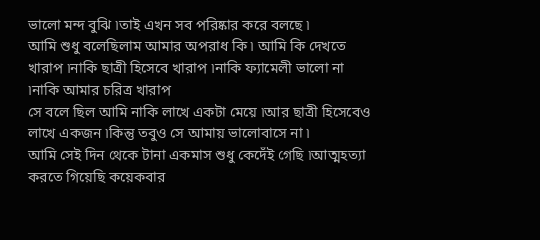ভালো মন্দ বুঝি ৷তাই এখন সব পরিষ্কার করে বলছে ৷
আমি শুধু বলেছিলাম আমার অপরাধ কি ৷ আমি কি দেখতে খারাপ ৷নাকি ছাত্রী হিসেবে খারাপ ৷নাকি ফ্যামেলী ভালো না ৷নাকি আমার চরিত্র খারাপ
সে বলে ছিল আমি নাকি লাখে একটা মেয়ে ৷আর ছাত্রী হিসেবেও লাখে একজন ৷কিন্তু তবুও সে আমায় ভালোবাসে না ৷
আমি সেই দিন থেকে টানা একমাস শুধু কেদেঁই গেছি ৷আত্মহত্যা করতে গিয়েছি কয়েকবার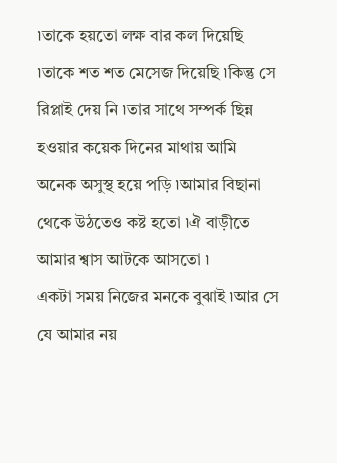৷তাকে হয়তো লক্ষ বার কল দিয়েছি ৷তাকে শত শত মেসেজ দিয়েছি ৷কিন্তু সে রিপ্লাই দেয় নি ৷তার সাথে সম্পর্ক ছিন্ন হওয়ার কয়েক দিনের মাথায় আমি অনেক অসুস্থ হয়ে পড়ি ৷আমার বিছানা থেকে উঠতেও কষ্ট হতো ৷ঐ বাড়ীতে আমার শ্বাস আটকে আসতো ৷
একটা সময় নিজের মনকে বুঝাই ৷আর সে যে আমার নয়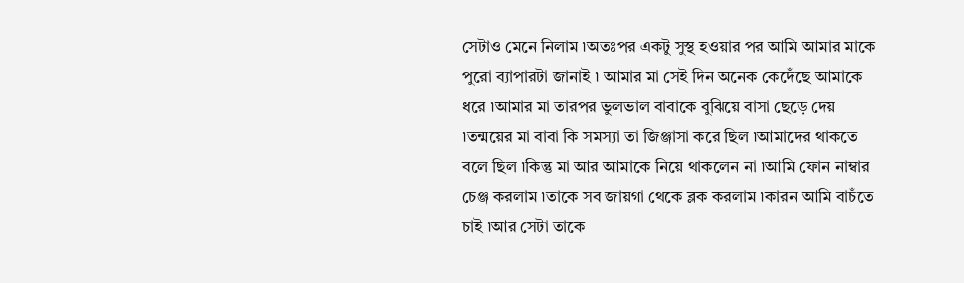সেটাও মেনে নিলাম ৷অতঃপর একটু সুস্থ হওয়ার পর আমি আমার মাকে পুরো ব্যাপারটা জানাই ৷ আমার মা সেই দিন অনেক কেদেঁছে আমাকে ধরে ৷আমার মা তারপর ভুলভাল বাবাকে বুঝিয়ে বাসা ছেড়ে দেয় ৷তন্ময়ের মা বাবা কি সমস্যা তা জিঞ্জাসা করে ছিল ৷আমাদের থাকতে বলে ছিল ৷কিন্তু মা আর আমাকে নিয়ে থাকলেন না ৷আমি ফোন নাম্বার চেঞ্জ করলাম ৷তাকে সব জায়গা থেকে ব্লক করলাম ৷কারন আমি বাচঁতে চাই ৷আর সেটা তাকে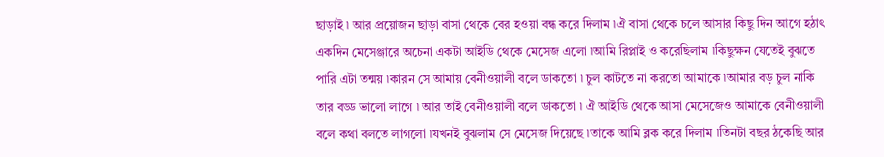ছাড়াই ৷ আর প্রয়োজন ছাড়া বাসা থেকে বের হওয়া বন্ধ করে দিলাম ৷ঐ বাসা থেকে চলে আসার কিছু দিন আগে হঠাৎ একদিন মেসেঞ্জারে অচেনা একটা আইডি থেকে মেসেজ এলো ৷আমি রিপ্লাই ও করেছিলাম ৷কিছুক্ষন যেতেই বুঝতে পারি এটা তন্ময় ৷কারন সে আমায় বেনীওয়ালী বলে ডাকতো ৷ চুল কাটতে না করতো আমাকে ৷আমার বড় চুল নাকি তার বড্ড ভালো লাগে ৷ আর তাই বেনীওয়ালী বলে ডাকতো ৷ ঐ আইডি থেকে আসা মেসেজেও আমাকে বেনীওয়ালী বলে কথা বলতে লাগলো ৷যখনই বুঝলাম সে মেসেজ দিয়েছে ৷তাকে আমি ব্লক করে দিলাম ৷তিনটা বছর ঠকেছি আর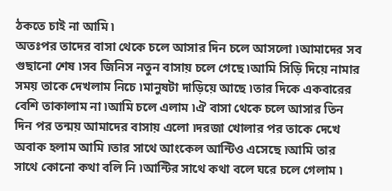ঠকতে চাই না আমি ৷
অতঃপর তাদের বাসা থেকে চলে আসার দিন চলে আসলো ৷আমাদের সব গুছানো শেষ ৷সব জিনিস নতুন বাসায় চলে গেছে ৷আমি সিড়ি দিয়ে নামার সময় তাকে দেখলাম নিচে ৷মানুষটা দাড়িয়ে আছে ৷তার দিকে একবারের বেশি তাকালাম না ৷আমি চলে এলাম ৷ঐ বাসা থেকে চলে আসার তিন দিন পর তন্ময় আমাদের বাসায় এলো ৷দরজা খোলার পর তাকে দেখে অবাক হলাম আমি ৷তার সাথে আংকেল আন্টিও এসেছে ৷আমি তার সাথে কোনো কথা বলি নি ৷আন্টির সাথে কথা বলে ঘরে চলে গেলাম ৷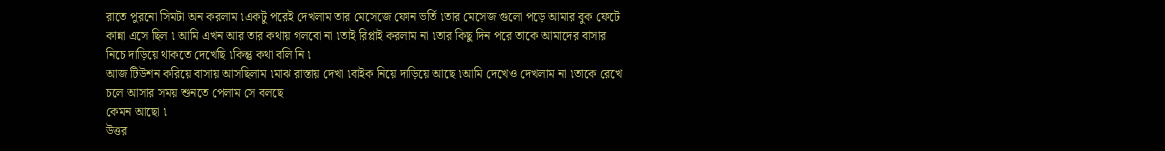রাতে পুরনো সিমটা অন করলাম ৷একটু পরেই দেখলাম তার মেসেজে ফোন ভর্তি ৷তার মেসেজ গুলো পড়ে আমার বুক ফেটে কান্না এসে ছিল ৷ আমি এখন আর তার কথায় গলবো না ৷তাই রিপ্লাই করলাম না ৷তার কিছু দিন পরে তাকে আমাদের বাসার নিচে দাড়িয়ে থাকতে দেখেছি ৷কিন্তু কথা বলি নি ৷
আজ টিউশন করিয়ে বাসায় আসছিলাম ৷মাঝ রাস্তায় দেখা ৷বাইক নিয়ে দাড়িয়ে আছে ৷আমি দেখেও দেখলাম না ৷তাকে রেখে চলে আসার সময় শুনতে পেলাম সে বলছে
কেমন আছো ৷
উত্তর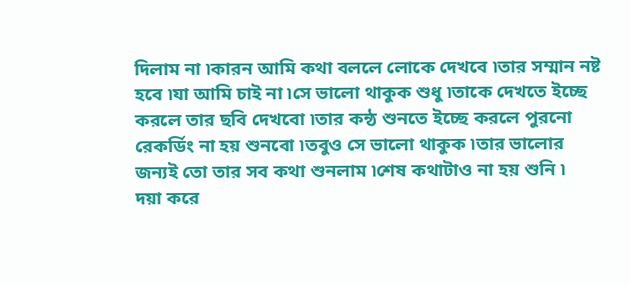দিলাম না ৷কারন আমি কথা বললে লোকে দেখবে ৷তার সম্মান নষ্ট হবে ৷যা আমি চাই না ৷সে ভালো থাকুক শুধু ৷তাকে দেখতে ইচ্ছে করলে তার ছবি দেখবো ৷তার কন্ঠ শুনতে ইচ্ছে করলে পুরনো রেকর্ডিং না হয় শুনবো ৷তবুও সে ভালো থাকুক ৷তার ভালোর জন্যই তো তার সব কথা শুনলাম ৷শেষ কথাটাও না হয় শুনি ৷
দয়া করে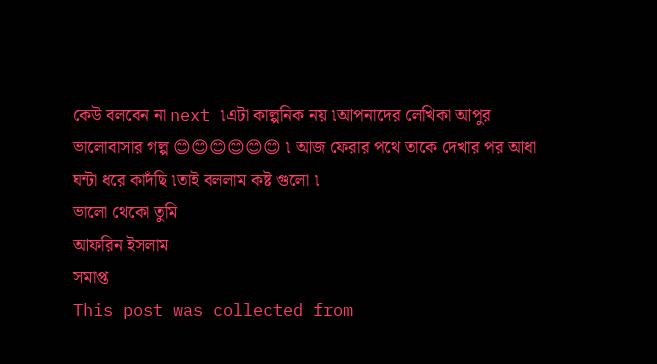কেউ বলবেন না next ৷এটা কাল্পনিক নয় ৷আপনাদের লেখিকা আপুর ভালোবাসার গল্প 😊😊😊😊😊😊 ৷ আজ ফেরার পথে তাকে দেখার পর আধা ঘন্টা ধরে কাদঁছি ৷তাই বললাম কষ্ট গুলো ৷
ভালো থেকো তুমি
আফরিন ইসলাম
সমাপ্ত
This post was collected from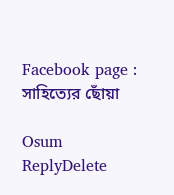Facebook page : সাহিত্যের ছোঁয়া

Osum
ReplyDelete